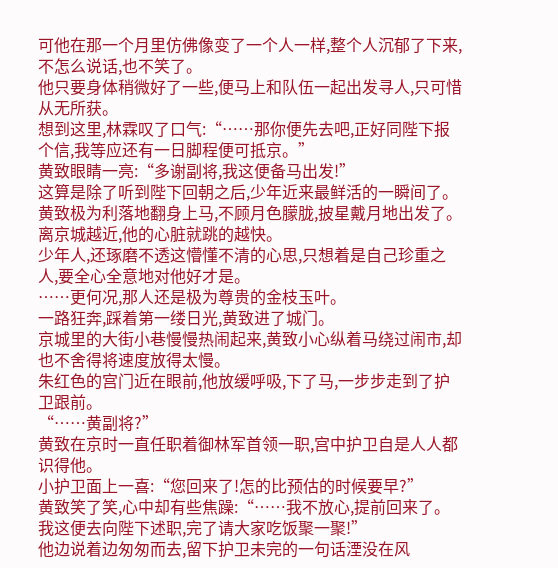可他在那一个月里仿佛像变了一个人一样,整个人沉郁了下来,不怎么说话,也不笑了。
他只要身体稍微好了一些,便马上和队伍一起出发寻人,只可惜从无所获。
想到这里,林霖叹了口气:“……那你便先去吧,正好同陛下报个信,我等应还有一日脚程便可抵京。”
黄致眼睛一亮:“多谢副将,我这便备马出发!”
这算是除了听到陛下回朝之后,少年近来最鲜活的一瞬间了。
黄致极为利落地翻身上马,不顾月色朦胧,披星戴月地出发了。
离京城越近,他的心脏就跳的越快。
少年人,还琢磨不透这懵懂不清的心思,只想着是自己珍重之人,要全心全意地对他好才是。
……更何况,那人还是极为尊贵的金枝玉叶。
一路狂奔,踩着第一缕日光,黄致进了城门。
京城里的大街小巷慢慢热闹起来,黄致小心纵着马绕过闹市,却也不舍得将速度放得太慢。
朱红色的宫门近在眼前,他放缓呼吸,下了马,一步步走到了护卫跟前。
“……黄副将?”
黄致在京时一直任职着御林军首领一职,宫中护卫自是人人都识得他。
小护卫面上一喜:“您回来了!怎的比预估的时候要早?”
黄致笑了笑,心中却有些焦躁:“……我不放心,提前回来了。我这便去向陛下述职,完了请大家吃饭聚一聚!”
他边说着边匆匆而去,留下护卫未完的一句话湮没在风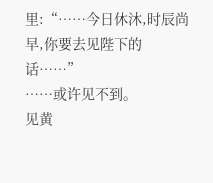里:“……今日休沐,时辰尚早,你要去见陛下的话……”
……或许见不到。
见黄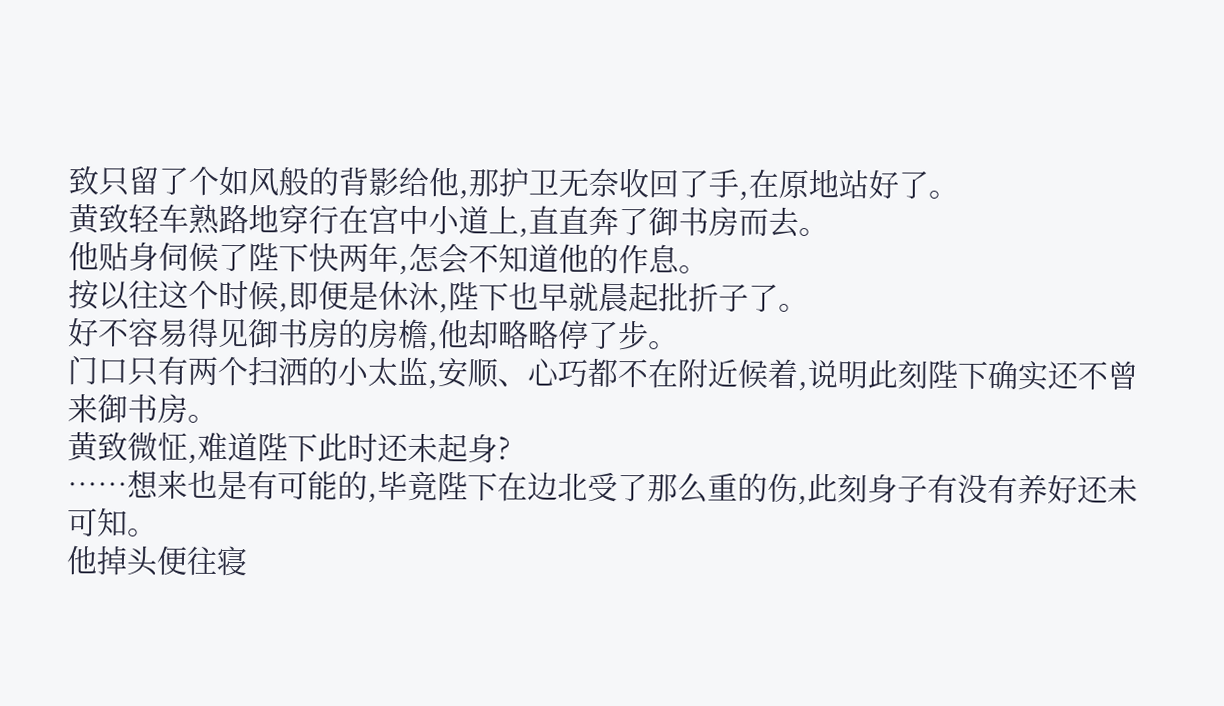致只留了个如风般的背影给他,那护卫无奈收回了手,在原地站好了。
黄致轻车熟路地穿行在宫中小道上,直直奔了御书房而去。
他贴身伺候了陛下快两年,怎会不知道他的作息。
按以往这个时候,即便是休沐,陛下也早就晨起批折子了。
好不容易得见御书房的房檐,他却略略停了步。
门口只有两个扫洒的小太监,安顺、心巧都不在附近候着,说明此刻陛下确实还不曾来御书房。
黄致微怔,难道陛下此时还未起身?
……想来也是有可能的,毕竟陛下在边北受了那么重的伤,此刻身子有没有养好还未可知。
他掉头便往寝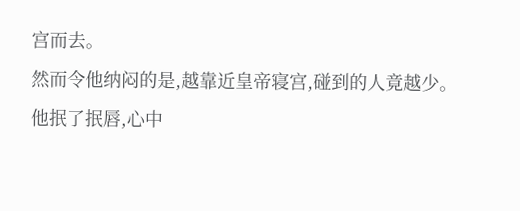宫而去。
然而令他纳闷的是,越靠近皇帝寝宫,碰到的人竟越少。
他抿了抿唇,心中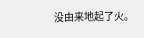没由来地起了火。